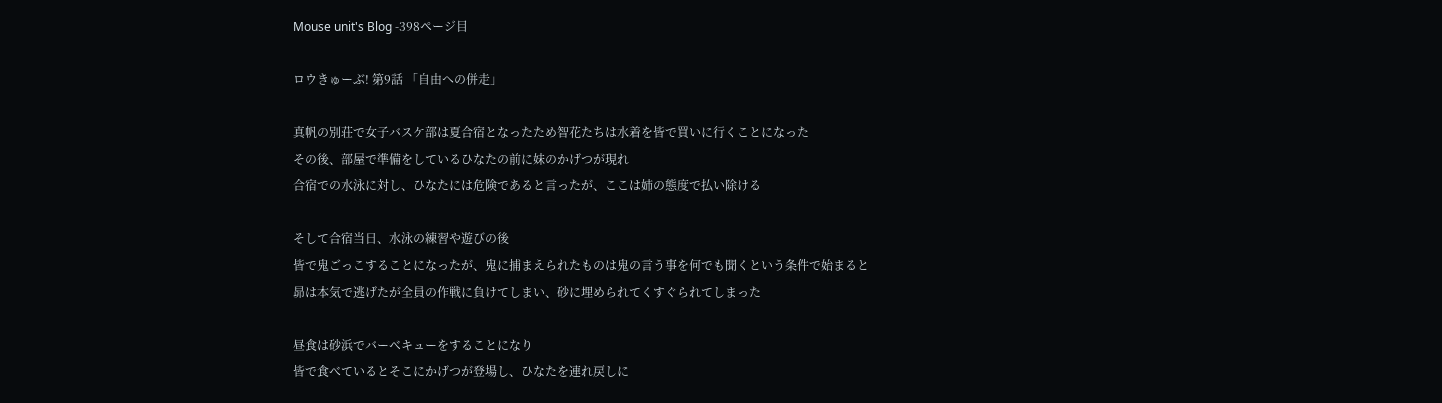Mouse unit's Blog -398ページ目

ロウきゅーぶ! 第9話 「自由への併走」

真帆の別荘で女子バスケ部は夏合宿となったため智花たちは水着を皆で買いに行くことになった
その後、部屋で準備をしているひなたの前に妹のかげつが現れ
合宿での水泳に対し、ひなたには危険であると言ったが、ここは姉の態度で払い除ける

そして合宿当日、水泳の練習や遊びの後
皆で鬼ごっこすることになったが、鬼に捕まえられたものは鬼の言う事を何でも聞くという条件で始まると
昴は本気で逃げたが全員の作戦に負けてしまい、砂に埋められてくすぐられてしまった

昼食は砂浜でバーベキューをすることになり
皆で食べているとそこにかげつが登場し、ひなたを連れ戻しに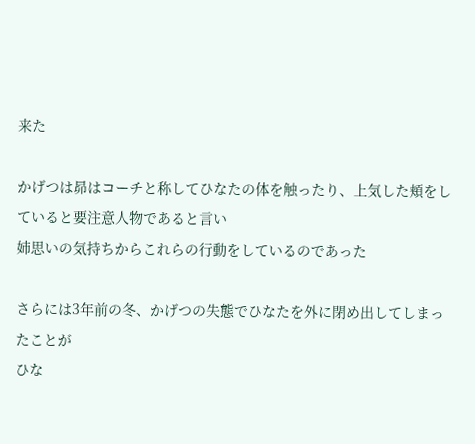来た

かげつは昴はコーチと称してひなたの体を触ったり、上気した頬をしていると要注意人物であると言い
姉思いの気持ちからこれらの行動をしているのであった

さらには3年前の冬、かげつの失態でひなたを外に閉め出してしまったことが
ひな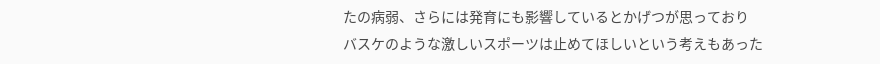たの病弱、さらには発育にも影響しているとかげつが思っており
バスケのような激しいスポーツは止めてほしいという考えもあった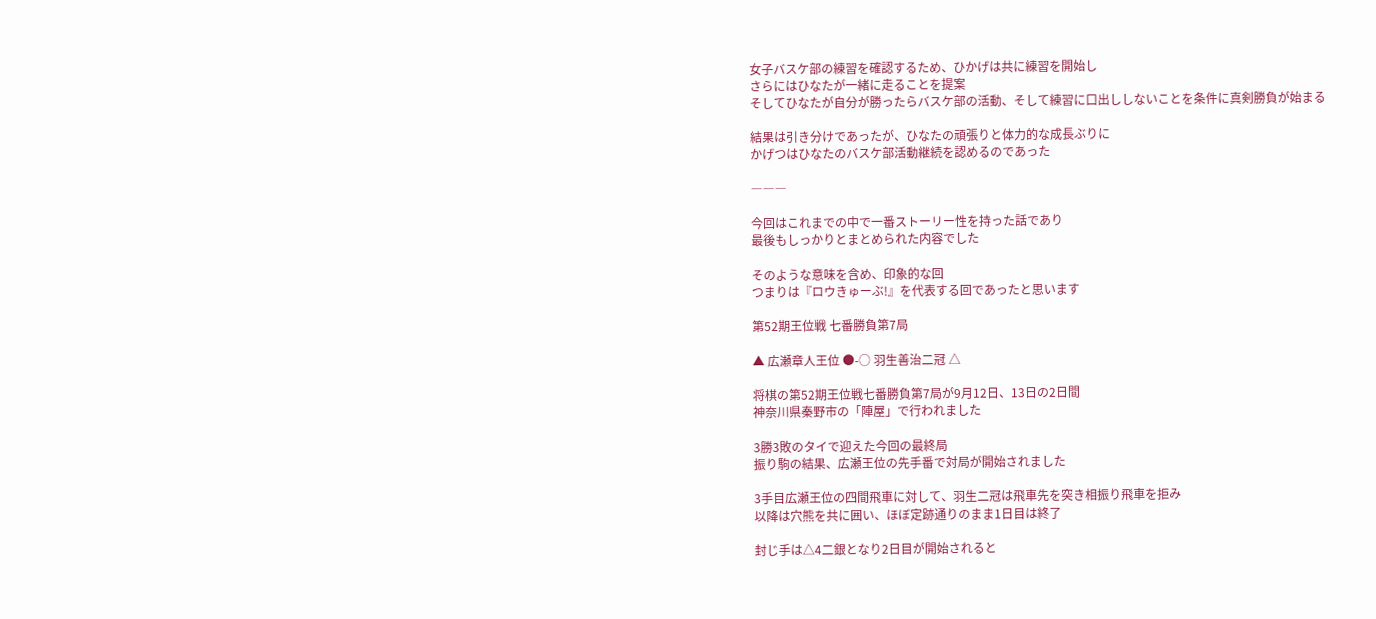女子バスケ部の練習を確認するため、ひかげは共に練習を開始し
さらにはひなたが一緒に走ることを提案
そしてひなたが自分が勝ったらバスケ部の活動、そして練習に口出ししないことを条件に真剣勝負が始まる

結果は引き分けであったが、ひなたの頑張りと体力的な成長ぶりに
かげつはひなたのバスケ部活動継続を認めるのであった

―――

今回はこれまでの中で一番ストーリー性を持った話であり
最後もしっかりとまとめられた内容でした

そのような意味を含め、印象的な回
つまりは『ロウきゅーぶ!』を代表する回であったと思います

第52期王位戦 七番勝負第7局

▲ 広瀬章人王位 ●-○ 羽生善治二冠 △

将棋の第52期王位戦七番勝負第7局が9月12日、13日の2日間
神奈川県秦野市の「陣屋」で行われました

3勝3敗のタイで迎えた今回の最終局
振り駒の結果、広瀬王位の先手番で対局が開始されました

3手目広瀬王位の四間飛車に対して、羽生二冠は飛車先を突き相振り飛車を拒み
以降は穴熊を共に囲い、ほぼ定跡通りのまま1日目は終了

封じ手は△4二銀となり2日目が開始されると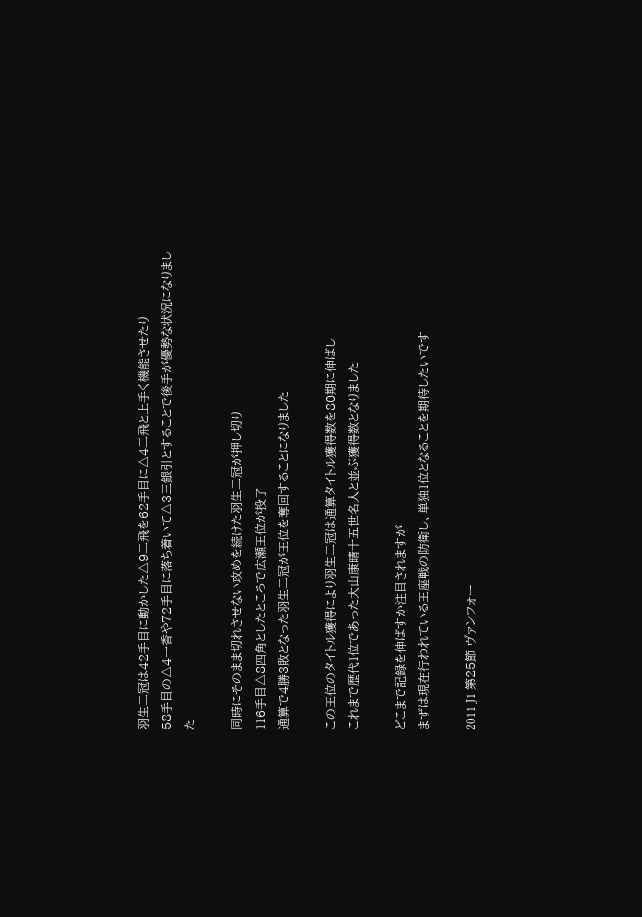羽生二冠は42手目に動かした△9二飛を62手目に△4二飛と上手く機能させたり
58手目の△4一香や72手目に落ち着いて△3三銀引とすることで後手が優勢な状況になりました

同時にそのまま切れさせない攻めを続けた羽生二冠が押し切り
116手目△8四角としたところで広瀬王位が投了
通算で4勝3敗となった羽生二冠が王位を奪回することになりました

この王位のタイトル獲得により羽生二冠は通算タイトル獲得数を80期に伸ばし
これまで歴代1位であった大山康晴十五世名人と並ぶ獲得数となりました

どこまで記録を伸ばすか注目されますが
まずは現在行われている王座戦の防衛し、単独1位となることを期待したいです

2011 J1 第25節 ヴァンフォー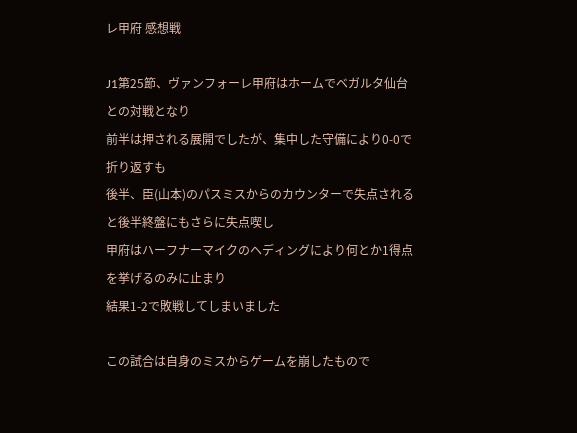レ甲府 感想戦

J1第25節、ヴァンフォーレ甲府はホームでベガルタ仙台との対戦となり
前半は押される展開でしたが、集中した守備により0-0で折り返すも
後半、臣(山本)のパスミスからのカウンターで失点されると後半終盤にもさらに失点喫し
甲府はハーフナーマイクのヘディングにより何とか1得点を挙げるのみに止まり
結果1-2で敗戦してしまいました

この試合は自身のミスからゲームを崩したもので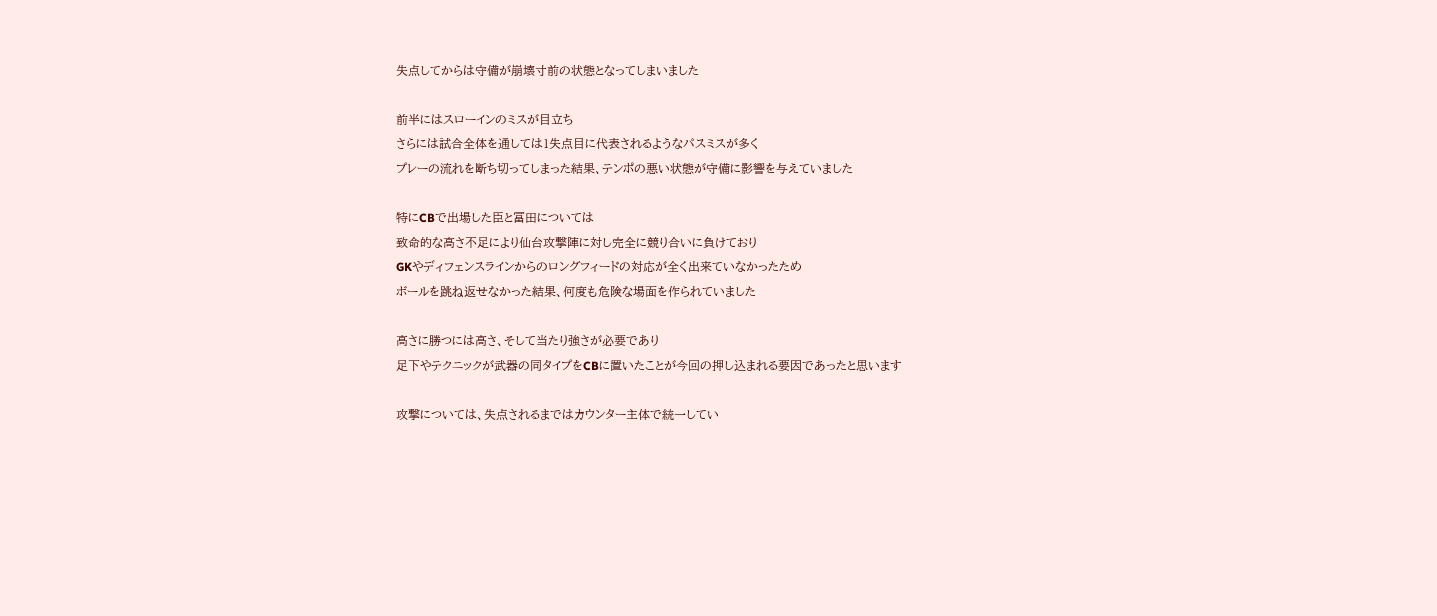失点してからは守備が崩壊寸前の状態となってしまいました

前半にはスローインのミスが目立ち
さらには試合全体を通しては1失点目に代表されるようなパスミスが多く
プレーの流れを断ち切ってしまった結果、テンポの悪い状態が守備に影響を与えていました

特にCBで出場した臣と冨田については
致命的な高さ不足により仙台攻撃陣に対し完全に競り合いに負けており
GKやディフェンスラインからのロングフィードの対応が全く出来ていなかったため
ボールを跳ね返せなかった結果、何度も危険な場面を作られていました

高さに勝つには高さ、そして当たり強さが必要であり
足下やテクニックが武器の同タイプをCBに置いたことが今回の押し込まれる要因であったと思います

攻撃については、失点されるまではカウンター主体で統一してい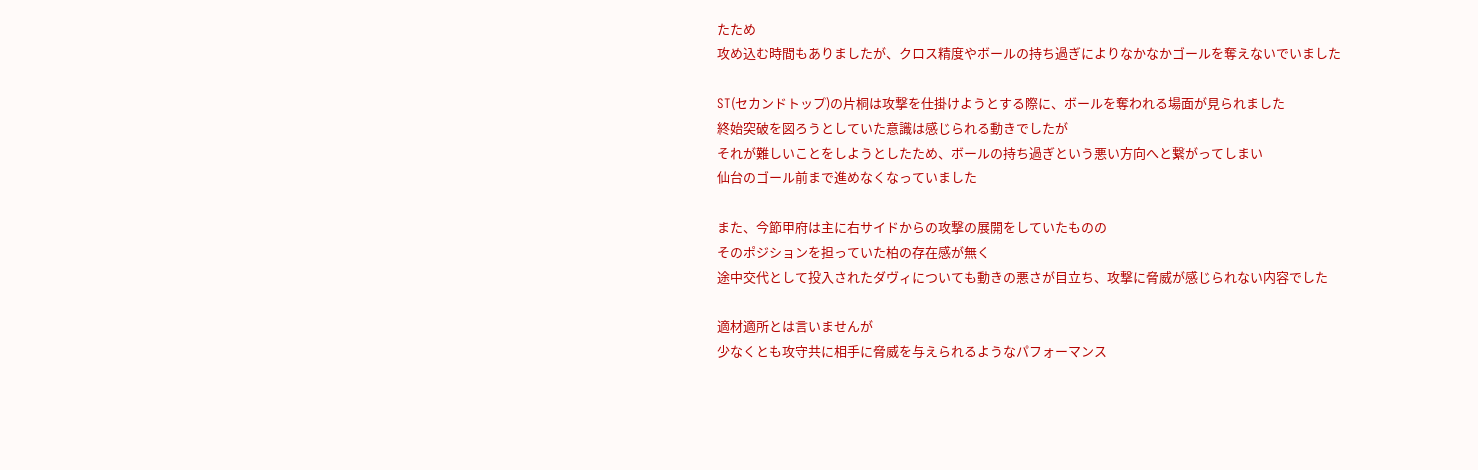たため
攻め込む時間もありましたが、クロス精度やボールの持ち過ぎによりなかなかゴールを奪えないでいました

ST(セカンドトップ)の片桐は攻撃を仕掛けようとする際に、ボールを奪われる場面が見られました
終始突破を図ろうとしていた意識は感じられる動きでしたが
それが難しいことをしようとしたため、ボールの持ち過ぎという悪い方向へと繋がってしまい
仙台のゴール前まで進めなくなっていました

また、今節甲府は主に右サイドからの攻撃の展開をしていたものの
そのポジションを担っていた柏の存在感が無く
途中交代として投入されたダヴィについても動きの悪さが目立ち、攻撃に脅威が感じられない内容でした

適材適所とは言いませんが
少なくとも攻守共に相手に脅威を与えられるようなパフォーマンス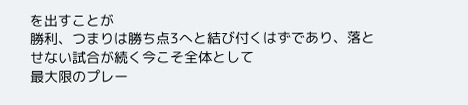を出すことが
勝利、つまりは勝ち点3へと結び付くはずであり、落とせない試合が続く今こそ全体として
最大限のプレー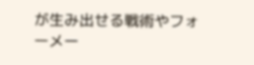が生み出せる戦術やフォーメー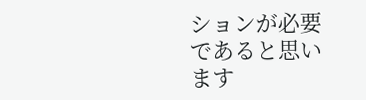ションが必要であると思います